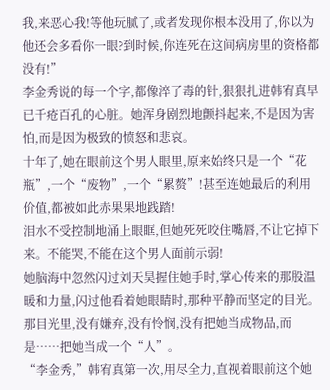我,来恶心我!等他玩腻了,或者发现你根本没用了,你以为他还会多看你一眼?到时候,你连死在这间病房里的资格都没有!”
李金秀说的每一个字,都像淬了毒的针,狠狠扎进韩宥真早已千疮百孔的心脏。她浑身剧烈地颤抖起来,不是因为害怕,而是因为极致的愤怒和悲哀。
十年了,她在眼前这个男人眼里,原来始终只是一个“花瓶”,一个“废物”,一个“累赘”!甚至连她最后的利用价值,都被如此赤果果地践踏!
泪水不受控制地涌上眼眶,但她死死咬住嘴唇,不让它掉下来。不能哭,不能在这个男人面前示弱!
她脑海中忽然闪过刘天昊握住她手时,掌心传来的那股温暖和力量,闪过他看着她眼睛时,那种平静而坚定的目光。那目光里,没有嫌弃,没有怜悯,没有把她当成物品,而是……把她当成一个“人”。
“李金秀,”韩宥真第一次,用尽全力,直视着眼前这个她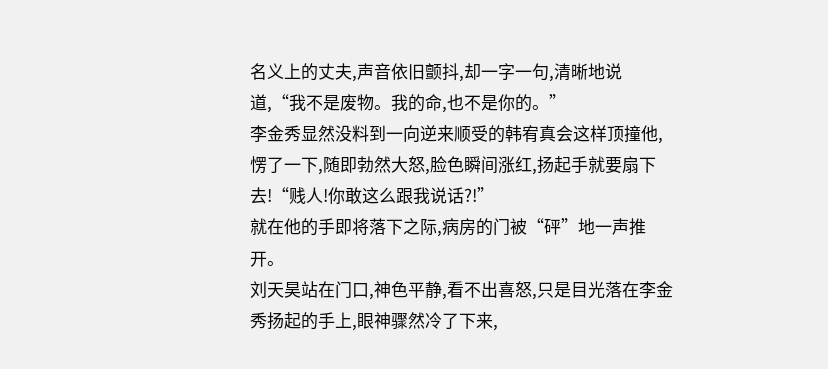名义上的丈夫,声音依旧颤抖,却一字一句,清晰地说道,“我不是废物。我的命,也不是你的。”
李金秀显然没料到一向逆来顺受的韩宥真会这样顶撞他,愣了一下,随即勃然大怒,脸色瞬间涨红,扬起手就要扇下去!“贱人!你敢这么跟我说话?!”
就在他的手即将落下之际,病房的门被“砰”地一声推开。
刘天昊站在门口,神色平静,看不出喜怒,只是目光落在李金秀扬起的手上,眼神骤然冷了下来,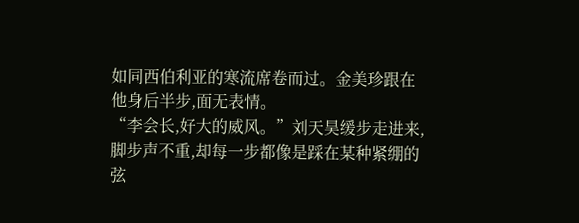如同西伯利亚的寒流席卷而过。金美珍跟在他身后半步,面无表情。
“李会长,好大的威风。”刘天昊缓步走进来,脚步声不重,却每一步都像是踩在某种紧绷的弦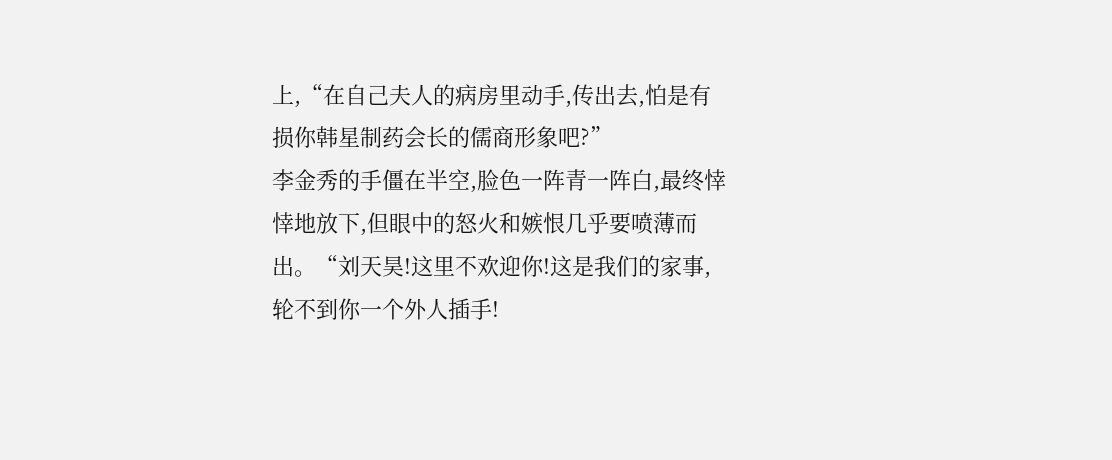上,“在自己夫人的病房里动手,传出去,怕是有损你韩星制药会长的儒商形象吧?”
李金秀的手僵在半空,脸色一阵青一阵白,最终悻悻地放下,但眼中的怒火和嫉恨几乎要喷薄而出。“刘天昊!这里不欢迎你!这是我们的家事,轮不到你一个外人插手!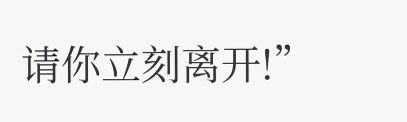请你立刻离开!”